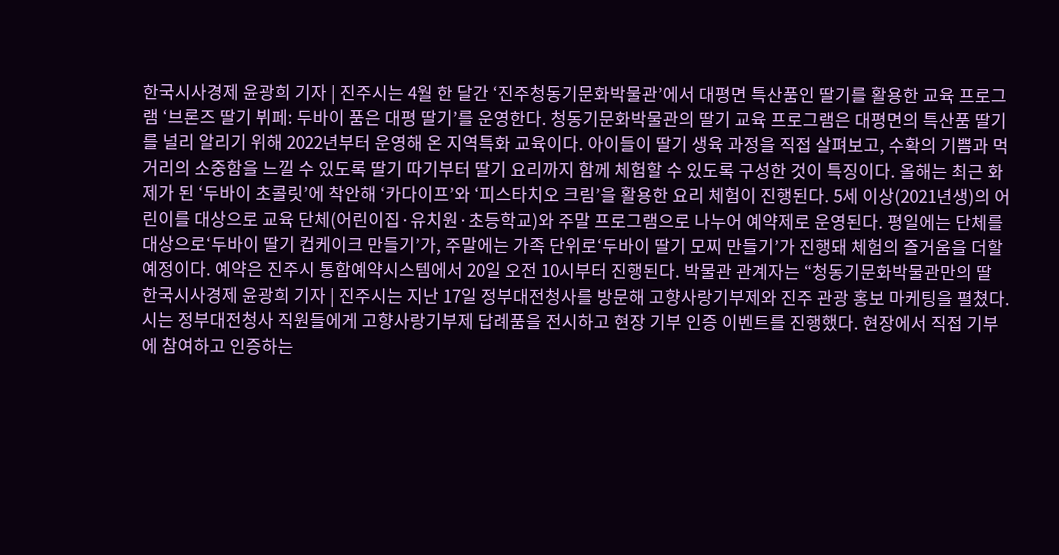한국시사경제 윤광희 기자 | 진주시는 4월 한 달간 ‘진주청동기문화박물관’에서 대평면 특산품인 딸기를 활용한 교육 프로그램 ‘브론즈 딸기 뷔페: 두바이 품은 대평 딸기’를 운영한다. 청동기문화박물관의 딸기 교육 프로그램은 대평면의 특산품 딸기를 널리 알리기 위해 2022년부터 운영해 온 지역특화 교육이다. 아이들이 딸기 생육 과정을 직접 살펴보고, 수확의 기쁨과 먹거리의 소중함을 느낄 수 있도록 딸기 따기부터 딸기 요리까지 함께 체험할 수 있도록 구성한 것이 특징이다. 올해는 최근 화제가 된 ‘두바이 초콜릿’에 착안해 ‘카다이프’와 ‘피스타치오 크림’을 활용한 요리 체험이 진행된다. 5세 이상(2021년생)의 어린이를 대상으로 교육 단체(어린이집·유치원·초등학교)와 주말 프로그램으로 나누어 예약제로 운영된다. 평일에는 단체를 대상으로‘두바이 딸기 컵케이크 만들기’가, 주말에는 가족 단위로‘두바이 딸기 모찌 만들기’가 진행돼 체험의 즐거움을 더할 예정이다. 예약은 진주시 통합예약시스템에서 20일 오전 10시부터 진행된다. 박물관 관계자는 “청동기문화박물관만의 딸
한국시사경제 윤광희 기자 | 진주시는 지난 17일 정부대전청사를 방문해 고향사랑기부제와 진주 관광 홍보 마케팅을 펼쳤다. 시는 정부대전청사 직원들에게 고향사랑기부제 답례품을 전시하고 현장 기부 인증 이벤트를 진행했다. 현장에서 직접 기부에 참여하고 인증하는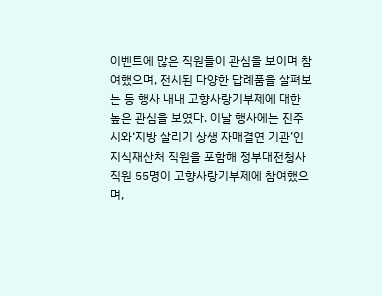이벤트에 많은 직원들이 관심을 보이며 참여했으며, 전시된 다양한 답례품을 살펴보는 등 행사 내내 고향사랑기부제에 대한 높은 관심을 보였다. 이날 행사에는 진주시와‘지방 살리기 상생 자매결연 기관’인 지식재산처 직원을 포함해 정부대전청사 직원 55명이 고향사랑기부제에 참여했으며,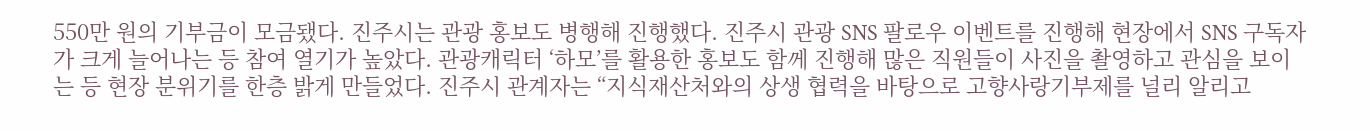550만 원의 기부금이 모금됐다. 진주시는 관광 홍보도 병행해 진행했다. 진주시 관광 SNS 팔로우 이벤트를 진행해 현장에서 SNS 구독자가 크게 늘어나는 등 참여 열기가 높았다. 관광캐릭터 ‘하모’를 활용한 홍보도 함께 진행해 많은 직원들이 사진을 촬영하고 관심을 보이는 등 현장 분위기를 한층 밝게 만들었다. 진주시 관계자는 “지식재산처와의 상생 협력을 바탕으로 고향사랑기부제를 널리 알리고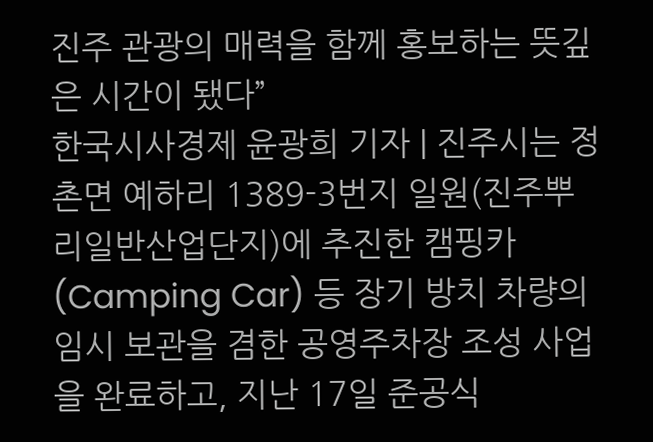진주 관광의 매력을 함께 홍보하는 뜻깊은 시간이 됐다”
한국시사경제 윤광희 기자 | 진주시는 정촌면 예하리 1389-3번지 일원(진주뿌리일반산업단지)에 추진한 캠핑카(Camping Car) 등 장기 방치 차량의 임시 보관을 겸한 공영주차장 조성 사업을 완료하고, 지난 17일 준공식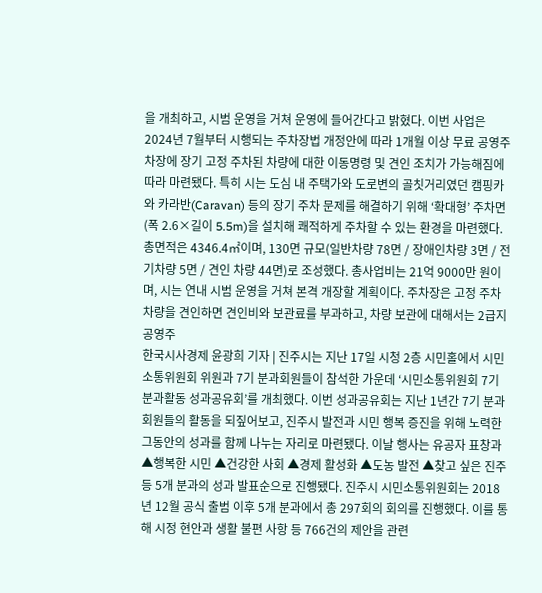을 개최하고, 시범 운영을 거쳐 운영에 들어간다고 밝혔다. 이번 사업은 2024년 7월부터 시행되는 주차장법 개정안에 따라 1개월 이상 무료 공영주차장에 장기 고정 주차된 차량에 대한 이동명령 및 견인 조치가 가능해짐에 따라 마련됐다. 특히 시는 도심 내 주택가와 도로변의 골칫거리였던 캠핑카와 카라반(Caravan) 등의 장기 주차 문제를 해결하기 위해 ‘확대형’ 주차면(폭 2.6×길이 5.5m)을 설치해 쾌적하게 주차할 수 있는 환경을 마련했다. 총면적은 4346.4㎡이며, 130면 규모(일반차량 78면 / 장애인차량 3면 / 전기차량 5면 / 견인 차량 44면)로 조성했다. 총사업비는 21억 9000만 원이며, 시는 연내 시범 운영을 거쳐 본격 개장할 계획이다. 주차장은 고정 주차 차량을 견인하면 견인비와 보관료를 부과하고, 차량 보관에 대해서는 2급지 공영주
한국시사경제 윤광희 기자 | 진주시는 지난 17일 시청 2층 시민홀에서 시민소통위원회 위원과 7기 분과회원들이 참석한 가운데 ‘시민소통위원회 7기 분과활동 성과공유회’를 개최했다. 이번 성과공유회는 지난 1년간 7기 분과회원들의 활동을 되짚어보고, 진주시 발전과 시민 행복 증진을 위해 노력한 그동안의 성과를 함께 나누는 자리로 마련됐다. 이날 행사는 유공자 표창과 ▲행복한 시민 ▲건강한 사회 ▲경제 활성화 ▲도농 발전 ▲찾고 싶은 진주 등 5개 분과의 성과 발표순으로 진행됐다. 진주시 시민소통위원회는 2018년 12월 공식 출범 이후 5개 분과에서 총 297회의 회의를 진행했다. 이를 통해 시정 현안과 생활 불편 사항 등 766건의 제안을 관련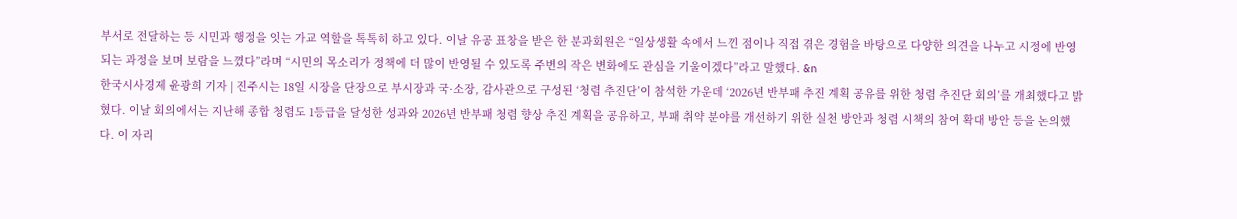부서로 전달하는 등 시민과 행정을 잇는 가교 역할을 톡톡히 하고 있다. 이날 유공 표창을 받은 한 분과회원은 “일상생활 속에서 느낀 점이나 직접 겪은 경험을 바탕으로 다양한 의견을 나누고 시정에 반영되는 과정을 보며 보람을 느꼈다”라며 “시민의 목소리가 정책에 더 많이 반영될 수 있도록 주변의 작은 변화에도 관심을 기울이겠다”라고 말했다. &n
한국시사경제 윤광희 기자 | 진주시는 18일 시장을 단장으로 부시장과 국·소장, 감사관으로 구성된 ‘청렴 추진단’이 참석한 가운데 ‘2026년 반부패 추진 계획 공유를 위한 청렴 추진단 회의’를 개최했다고 밝혔다. 이날 회의에서는 지난해 종합 청렴도 1등급을 달성한 성과와 2026년 반부패 청렴 향상 추진 계획을 공유하고, 부패 취약 분야를 개선하기 위한 실천 방안과 청렴 시책의 참여 확대 방안 등을 논의했다. 이 자리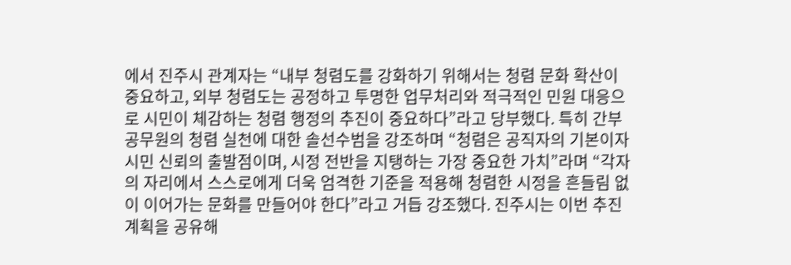에서 진주시 관계자는 “내부 청렴도를 강화하기 위해서는 청렴 문화 확산이 중요하고, 외부 청렴도는 공정하고 투명한 업무처리와 적극적인 민원 대응으로 시민이 체감하는 청렴 행정의 추진이 중요하다”라고 당부했다. 특히 간부 공무원의 청렴 실천에 대한 솔선수범을 강조하며 “청렴은 공직자의 기본이자 시민 신뢰의 출발점이며, 시정 전반을 지탱하는 가장 중요한 가치”라며 “각자의 자리에서 스스로에게 더욱 엄격한 기준을 적용해 청렴한 시정을 흔들림 없이 이어가는 문화를 만들어야 한다”라고 거듭 강조했다. 진주시는 이번 추진 계획을 공유해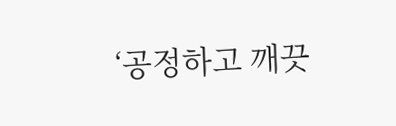‘공정하고 깨끗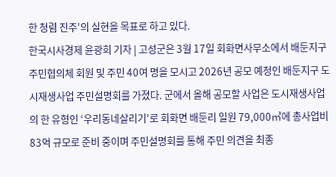한 청렴 진주’의 실현을 목표로 하고 있다.
한국시사경제 윤광희 기자 | 고성군은 3월 17일 회화면사무소에서 배둔지구 주민협의체 회원 및 주민 40여 명을 모시고 2026년 공모 예정인 배둔지구 도시재생사업 주민설명회를 가졌다. 군에서 올해 공모할 사업은 도시재생사업의 한 유형인 ‘우리동네살리기’로 회화면 배둔리 일원 79,000㎡에 총사업비 83억 규모로 준비 중이며 주민설명회를 통해 주민 의견을 최종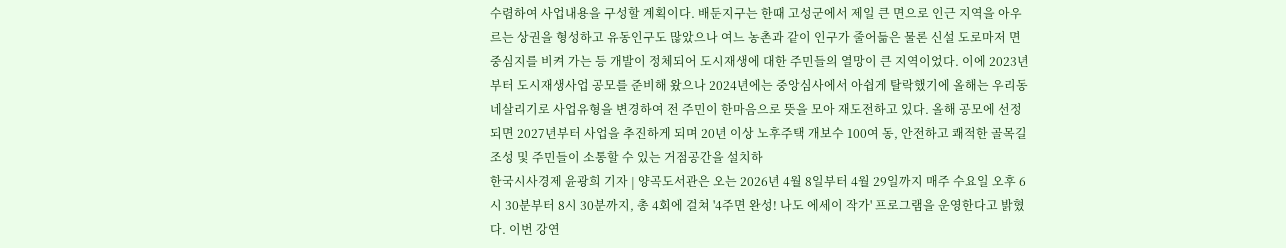수렴하여 사업내용을 구성할 계획이다. 배둔지구는 한때 고성군에서 제일 큰 면으로 인근 지역을 아우르는 상권을 형성하고 유동인구도 많았으나 여느 농촌과 같이 인구가 줄어듦은 물론 신설 도로마저 면 중심지를 비켜 가는 등 개발이 정체되어 도시재생에 대한 주민들의 열망이 큰 지역이었다. 이에 2023년부터 도시재생사업 공모를 준비해 왔으나 2024년에는 중앙심사에서 아쉽게 탈락했기에 올해는 우리동네살리기로 사업유형을 변경하여 전 주민이 한마음으로 뜻을 모아 재도전하고 있다. 올해 공모에 선정되면 2027년부터 사업을 추진하게 되며 20년 이상 노후주택 개보수 100여 동, 안전하고 쾌적한 골목길 조성 및 주민들이 소통할 수 있는 거점공간을 설치하
한국시사경제 윤광희 기자 | 양곡도서관은 오는 2026년 4월 8일부터 4월 29일까지 매주 수요일 오후 6시 30분부터 8시 30분까지, 총 4회에 걸쳐 '4주면 완성! 나도 에세이 작가' 프로그램을 운영한다고 밝혔다. 이번 강연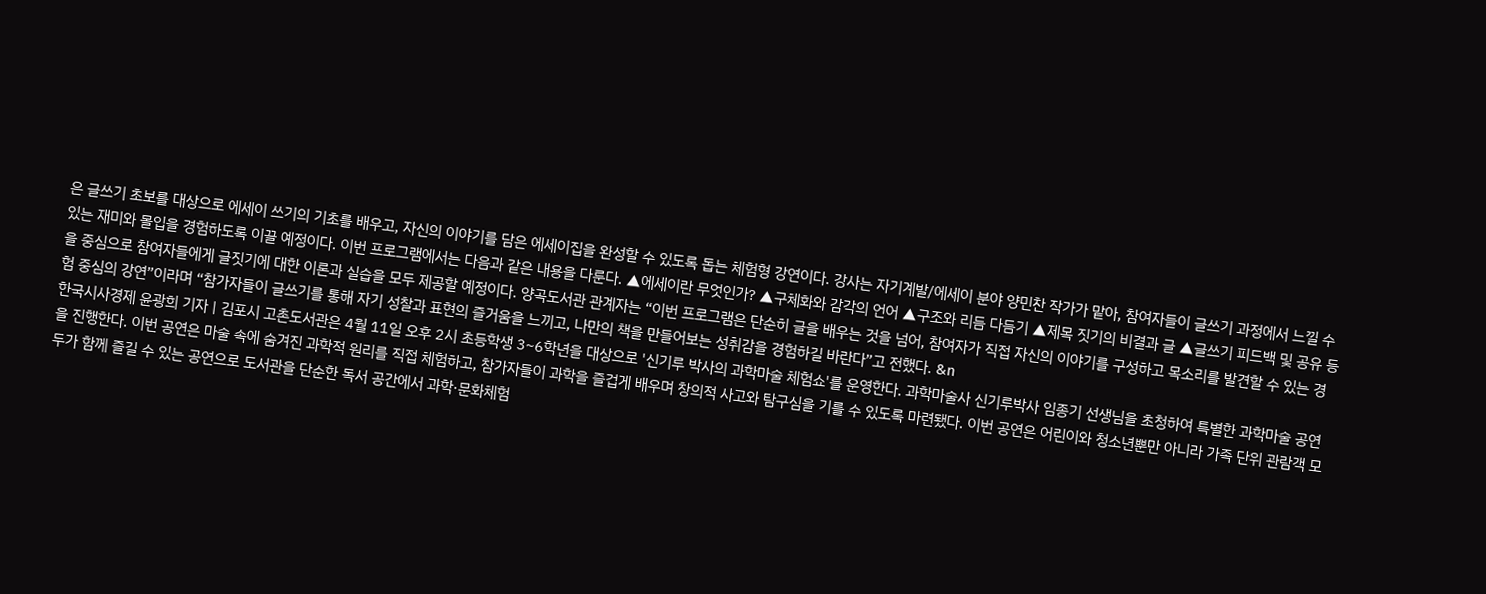은 글쓰기 초보를 대상으로 에세이 쓰기의 기초를 배우고, 자신의 이야기를 담은 에세이집을 완성할 수 있도록 돕는 체험형 강연이다. 강사는 자기계발/에세이 분야 양민찬 작가가 맡아, 참여자들이 글쓰기 과정에서 느낄 수 있는 재미와 몰입을 경험하도록 이끌 예정이다. 이번 프로그램에서는 다음과 같은 내용을 다룬다. ▲에세이란 무엇인가? ▲구체화와 감각의 언어 ▲구조와 리듬 다듬기 ▲제목 짓기의 비결과 글 ▲글쓰기 피드백 및 공유 등을 중심으로 참여자들에게 글짓기에 대한 이론과 실습을 모두 제공할 예정이다. 양곡도서관 관계자는 “이번 프로그램은 단순히 글을 배우는 것을 넘어, 참여자가 직접 자신의 이야기를 구성하고 목소리를 발견할 수 있는 경험 중심의 강연”이라며 “참가자들이 글쓰기를 통해 자기 성찰과 표현의 즐거움을 느끼고, 나만의 책을 만들어보는 성취감을 경험하길 바란다”고 전했다. &n
한국시사경제 윤광희 기자 | 김포시 고촌도서관은 4월 11일 오후 2시 초등학생 3~6학년을 대상으로 '신기루 박사의 과학마술 체험쇼'를 운영한다. 과학마술사 신기루박사 임종기 선생님을 초청하여 특별한 과학마술 공연을 진행한다. 이번 공연은 마술 속에 숨겨진 과학적 원리를 직접 체험하고, 참가자들이 과학을 즐겁게 배우며 창의적 사고와 탐구심을 기를 수 있도록 마련됐다. 이번 공연은 어린이와 청소년뿐만 아니라 가족 단위 관람객 모두가 함께 즐길 수 있는 공연으로 도서관을 단순한 독서 공간에서 과학·문화체험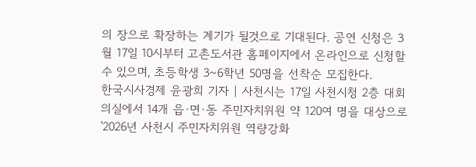의 장으로 확장하는 계기가 될것으로 기대된다. 공연 신청은 3월 17일 10시부터 고촌도서관 홈페이지에서 온라인으로 신청할 수 있으며, 초등학생 3~6학년 50명을 선착순 모집한다.
한국시사경제 윤광희 기자 | 사천시는 17일 사천시청 2층 대회의실에서 14개 읍·면·동 주민자치위원 약 120여 명을 대상으로 '2026년 사천시 주민자치위원 역량강화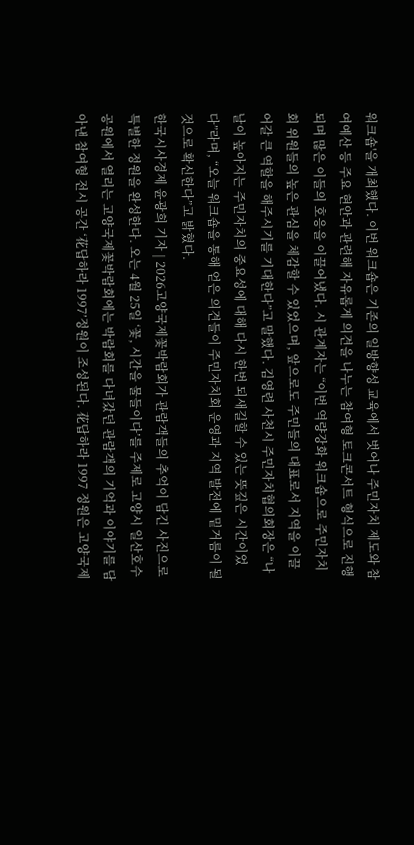워크숍'을 개최했다. 이번 워크숍은 기존의 일방향성 교육에서 벗어나 주민자치 제도와 참여예산 등 주요 현안과 관련해 자유롭게 의견을 나누는 참여형 토크콘서트 형식으로 진행되며 많은 이들의 호응을 이끌어냈다. 시 관계자는 “이번 역량강화 워크숍으로 주민자치회 위원들의 높은 관심을 체감할 수 있었으며, 앞으로도 주민들의 대표로서 지역을 이끌어갈 큰 역할을 해주시기를 기대한다”고 말했다. 김영련 사천시 주민자치협의회장은 “나날이 높아지는 주민자치의 중요성에 대해 다시 한번 되새길할 수 있는 뜻깊은 시간이었다”라며, “오늘 워크숍을 통해 얻은 의견들이 주민자치회 운영과 지역 발전에 밑거름이 될 것으로 확신한다”고 밝혔다.
한국시사경제 윤광희 기자 | 2026고양국제꽃박람회가 관람객들의 추억이 담긴 사진으로 특별한 정원을 완성한다. 오는 4월 25일 ‘꽃, 시간을 물들이다’를 주제로 고양시 일산호수공원에서 열리는 고양국제꽃박람회에는 박람회를 다녀갔던 관람객의 기억과 이야기를 담아낸 참여형 전시 공간 ‘花답하라 1997’정원이 조성된다. 花답하라 1997 정원은 고양국제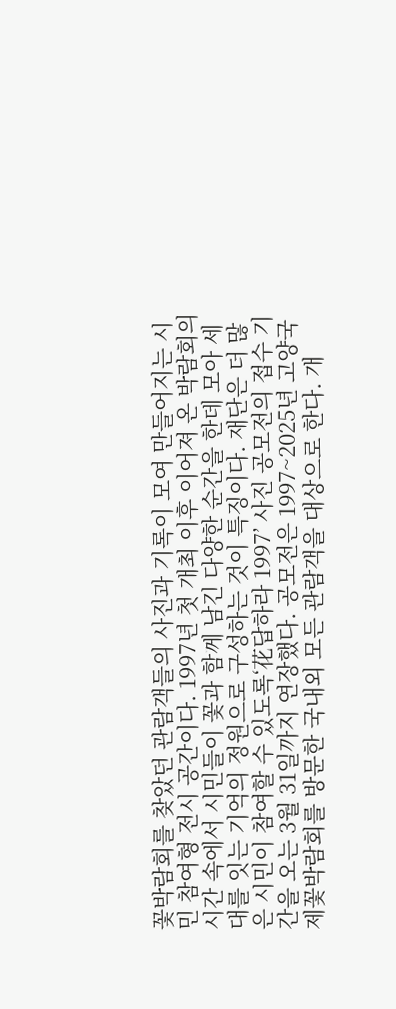꽃박람회를 찾았던 관람객들의 사진과 기록이 모여 만들어지는 시민 참여형 전시 공간이다. 1997년 첫 개최 이후 이어져 온 박람회의 시간 속에서 시민들이 꽃과 함께 남긴 다양한 순간을 한데 모아 세대를 잇는 기억의 정원으로 구성하는 것이 특징이다. 재단은 더 많은 시민이 참여할 수 있도록‘花답하라 1997’ 사진 공모전의 접수 기간을 오는 3월 31일까지 연장했다. 공모전은 1997~2025년 고양국제꽃박람회를 방문한 국내외 모든 관람객을 대상으로 한다. 개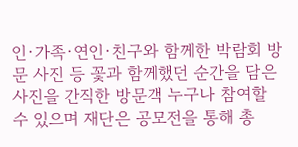인·가족·연인·친구와 함께한 박람회 방문 사진 등 꽃과 함께했던 순간을 담은 사진을 간직한 방문객 누구나 참여할 수 있으며 재단은 공모전을 통해 총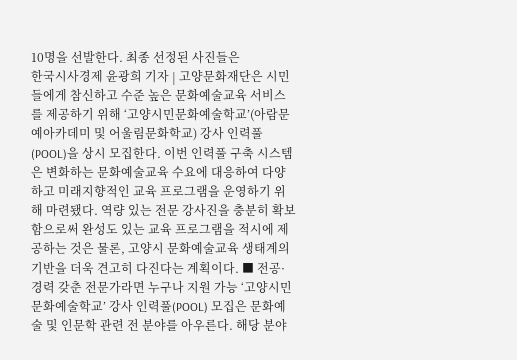10명을 선발한다. 최종 선정된 사진들은
한국시사경제 윤광희 기자 | 고양문화재단은 시민들에게 참신하고 수준 높은 문화예술교육 서비스를 제공하기 위해 ‘고양시민문화예술학교’(아람문예아카데미 및 어울림문화학교) 강사 인력풀(POOL)을 상시 모집한다. 이번 인력풀 구축 시스템은 변화하는 문화예술교육 수요에 대응하여 다양하고 미래지향적인 교육 프로그램을 운영하기 위해 마련됐다. 역량 있는 전문 강사진을 충분히 확보함으로써 완성도 있는 교육 프로그램을 적시에 제공하는 것은 물론, 고양시 문화예술교육 생태계의 기반을 더욱 견고히 다진다는 계획이다. ■ 전공·경력 갖춘 전문가라면 누구나 지원 가능 ‘고양시민문화예술학교’ 강사 인력풀(POOL) 모집은 문화예술 및 인문학 관련 전 분야를 아우른다. 해당 분야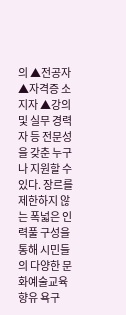의 ▲전공자 ▲자격증 소지자 ▲강의 및 실무 경력자 등 전문성을 갖춘 누구나 지원할 수 있다. 장르를 제한하지 않는 폭넓은 인력풀 구성을 통해 시민들의 다양한 문화예술교육 향유 욕구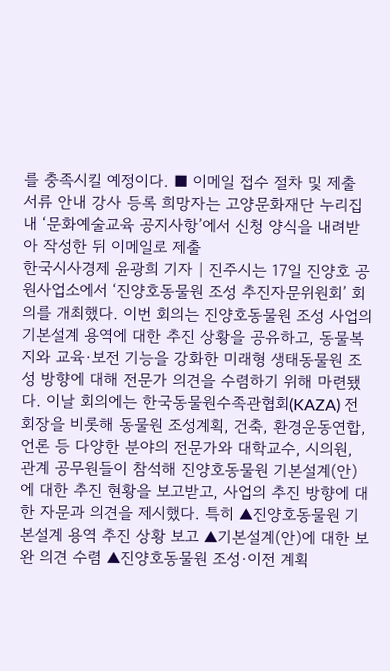를 충족시킬 예정이다. ■ 이메일 접수 절차 및 제출 서류 안내 강사 등록 희망자는 고양문화재단 누리집 내 ‘문화예술교육 공지사항’에서 신청 양식을 내려받아 작성한 뒤 이메일로 제출
한국시사경제 윤광희 기자 | 진주시는 17일 진양호 공원사업소에서 ‘진양호동물원 조성 추진자문위원회’ 회의를 개최했다. 이번 회의는 진양호동물원 조성 사업의 기본설계 용역에 대한 추진 상황을 공유하고, 동물복지와 교육·보전 기능을 강화한 미래형 생태동물원 조성 방향에 대해 전문가 의견을 수렴하기 위해 마련됐다. 이날 회의에는 한국동물원수족관협회(KAZA) 전 회장을 비롯해 동물원 조성계획, 건축, 환경운동연합, 언론 등 다양한 분야의 전문가와 대학교수, 시의원, 관계 공무원들이 참석해 진양호동물원 기본설계(안)에 대한 추진 현황을 보고받고, 사업의 추진 방향에 대한 자문과 의견을 제시했다. 특히 ▲진양호동물원 기본설계 용역 추진 상황 보고 ▲기본설계(안)에 대한 보완 의견 수렴 ▲진양호동물원 조성·이전 계획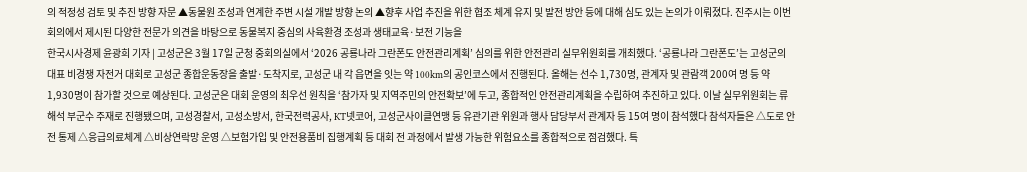의 적정성 검토 및 추진 방향 자문 ▲동물원 조성과 연계한 주변 시설 개발 방향 논의 ▲향후 사업 추진을 위한 협조 체계 유지 및 발전 방안 등에 대해 심도 있는 논의가 이뤄졌다. 진주시는 이번 회의에서 제시된 다양한 전문가 의견을 바탕으로 동물복지 중심의 사육환경 조성과 생태교육·보전 기능을
한국시사경제 윤광희 기자 | 고성군은 3월 17일 군청 중회의실에서 ‘2026 공룡나라 그란폰도 안전관리계획’ 심의를 위한 안전관리 실무위원회를 개최했다. ‘공룡나라 그란폰도’는 고성군의 대표 비경쟁 자전거 대회로 고성군 종합운동장을 출발·도착지로, 고성군 내 각 읍면을 잇는 약 100km의 공인코스에서 진행된다. 올해는 선수 1,730명, 관계자 및 관람객 200여 명 등 약 1,930명이 참가할 것으로 예상된다. 고성군은 대회 운영의 최우선 원칙을 ‘참가자 및 지역주민의 안전확보’에 두고, 종합적인 안전관리계획을 수립하여 추진하고 있다. 이날 실무위원회는 류해석 부군수 주재로 진행됐으며, 고성경찰서, 고성소방서, 한국전력공사, KT넷코어, 고성군사이클연맹 등 유관기관 위원과 행사 담당부서 관계자 등 15여 명이 참석했다 참석자들은 △도로 안전 통제 △응급의료체계 △비상연락망 운영 △보험가입 및 안전용품비 집행계획 등 대회 전 과정에서 발생 가능한 위험요소를 종합적으로 점검했다. 특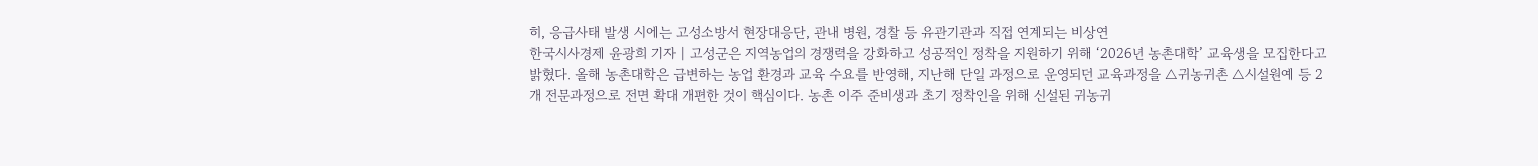히, 응급사태 발생 시에는 고성소방서 현장대응단, 관내 병원, 경찰 등 유관기관과 직접 연계되는 비상연
한국시사경제 윤광희 기자 | 고성군은 지역농업의 경쟁력을 강화하고 성공적인 정착을 지원하기 위해 ‘2026년 농촌대학’ 교육생을 모집한다고 밝혔다. 올해 농촌대학은 급변하는 농업 환경과 교육 수요를 반영해, 지난해 단일 과정으로 운영되던 교육과정을 △귀농귀촌 △시설원예 등 2개 전문과정으로 전면 확대 개편한 것이 핵심이다. 농촌 이주 준비생과 초기 정착인을 위해 신설된 귀농귀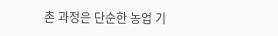촌 과정은 단순한 농업 기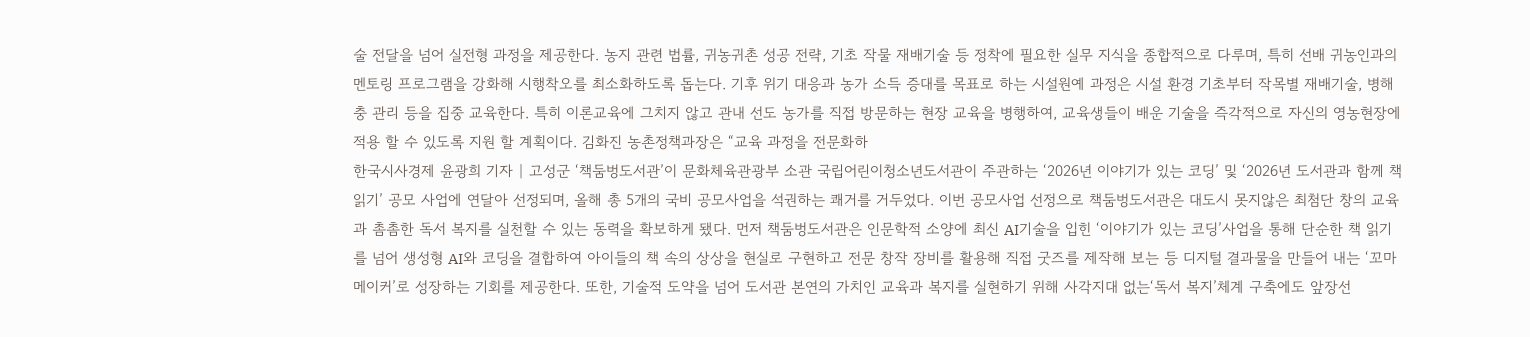술 전달을 넘어 실전형 과정을 제공한다. 농지 관련 법률, 귀농귀촌 성공 전략, 기초 작물 재배기술 등 정착에 필요한 실무 지식을 종합적으로 다루며, 특히 선배 귀농인과의 멘토링 프로그램을 강화해 시행착오를 최소화하도록 돕는다. 기후 위기 대응과 농가 소득 증대를 목표로 하는 시설원예 과정은 시설 환경 기초부터 작목별 재배기술, 병해충 관리 등을 집중 교육한다. 특히 이론교육에 그치지 않고 관내 선도 농가를 직접 방문하는 현장 교육을 병행하여, 교육생들이 배운 기술을 즉각적으로 자신의 영농현장에 적용 할 수 있도록 지원 할 계획이다. 김화진 농촌정책과장은 “교육 과정을 전문화하
한국시사경제 윤광희 기자 | 고성군 ‘책둠벙도서관’이 문화체육관광부 소관 국립어린이청소년도서관이 주관하는 ‘2026년 이야기가 있는 코딩’ 및 ‘2026년 도서관과 함께 책 읽기’ 공모 사업에 연달아 선정되며, 올해 총 5개의 국비 공모사업을 석권하는 쾌거를 거두었다. 이번 공모사업 선정으로 책둠벙도서관은 대도시 못지않은 최첨단 창의 교육과 촘촘한 독서 복지를 실천할 수 있는 동력을 확보하게 됐다. 먼저 책둠벙도서관은 인문학적 소양에 최신 AI기술을 입힌 ‘이야기가 있는 코딩’사업을 통해 단순한 책 읽기를 넘어 생성형 AI와 코딩을 결합하여 아이들의 책 속의 상상을 현실로 구현하고 전문 창작 장비를 활용해 직접 굿즈를 제작해 보는 등 디지털 결과물을 만들어 내는 ‘꼬마 메이커’로 성장하는 기회를 제공한다. 또한, 기술적 도약을 넘어 도서관 본연의 가치인 교육과 복지를 실현하기 위해 사각지대 없는‘독서 복지’체계 구축에도 앞장선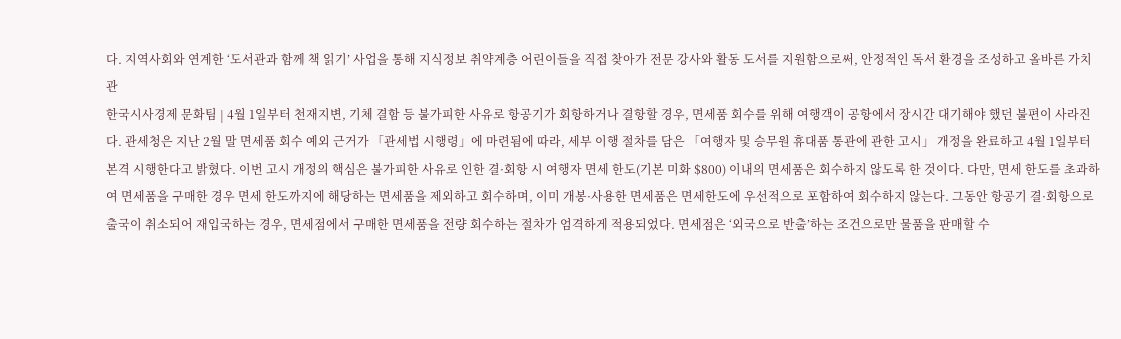다. 지역사회와 연계한 ‘도서관과 함께 책 읽기’ 사업을 통해 지식정보 취약계층 어린이들을 직접 찾아가 전문 강사와 활동 도서를 지원함으로써, 안정적인 독서 환경을 조성하고 올바른 가치관
한국시사경제 문화팀 | 4월 1일부터 천재지변, 기체 결함 등 불가피한 사유로 항공기가 회항하거나 결항할 경우, 면세품 회수를 위해 여행객이 공항에서 장시간 대기해야 했던 불편이 사라진다. 관세청은 지난 2월 말 면세품 회수 예외 근거가 「관세법 시행령」에 마련됨에 따라, 세부 이행 절차를 담은 「여행자 및 승무원 휴대품 통관에 관한 고시」 개정을 완료하고 4월 1일부터 본격 시행한다고 밝혔다. 이번 고시 개정의 핵심은 불가피한 사유로 인한 결·회항 시 여행자 면세 한도(기본 미화 $800) 이내의 면세품은 회수하지 않도록 한 것이다. 다만, 면세 한도를 초과하여 면세품을 구매한 경우 면세 한도까지에 해당하는 면세품을 제외하고 회수하며, 이미 개봉·사용한 면세품은 면세한도에 우선적으로 포함하여 회수하지 않는다. 그동안 항공기 결·회항으로 출국이 취소되어 재입국하는 경우, 면세점에서 구매한 면세품을 전량 회수하는 절차가 엄격하게 적용되었다. 면세점은 ‘외국으로 반출’하는 조건으로만 물품을 판매할 수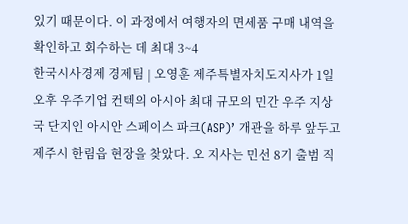있기 때문이다. 이 과정에서 여행자의 면세품 구매 내역을 확인하고 회수하는 데 최대 3~4
한국시사경제 경제팀 | 오영훈 제주특별자치도지사가 1일 오후 우주기업 컨텍의 아시아 최대 규모의 민간 우주 지상국 단지인 아시안 스페이스 파크(ASP)’ 개관을 하루 앞두고 제주시 한림읍 현장을 찾았다. 오 지사는 민선 8기 출범 직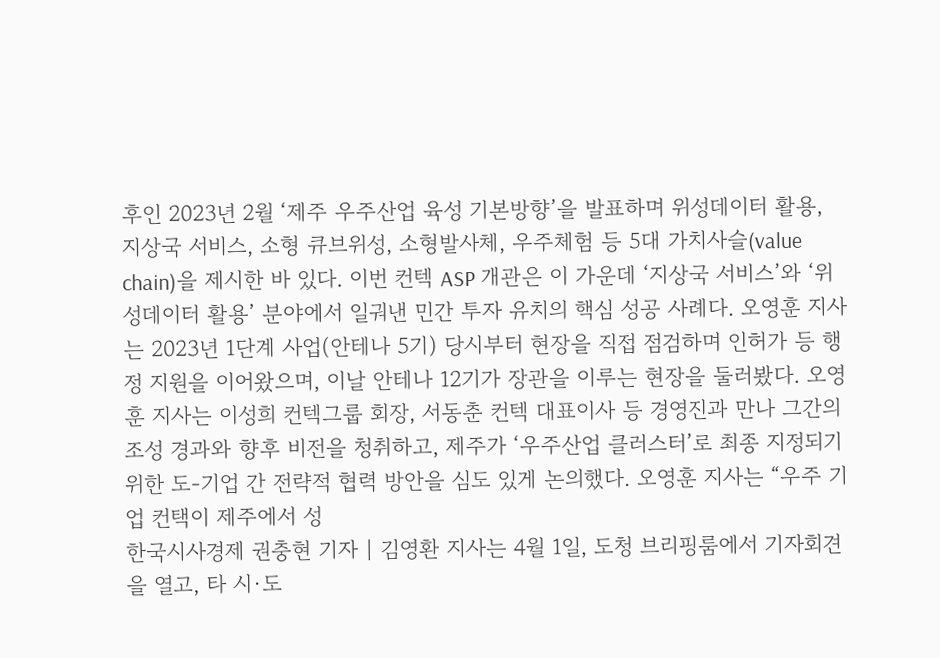후인 2023년 2월 ‘제주 우주산업 육성 기본방향’을 발표하며 위성데이터 활용, 지상국 서비스, 소형 큐브위성, 소형발사체, 우주체험 등 5대 가치사슬(value chain)을 제시한 바 있다. 이번 컨텍 ASP 개관은 이 가운데 ‘지상국 서비스’와 ‘위성데이터 활용’ 분야에서 일궈낸 민간 투자 유치의 핵심 성공 사례다. 오영훈 지사는 2023년 1단계 사업(안테나 5기) 당시부터 현장을 직접 점검하며 인허가 등 행정 지원을 이어왔으며, 이날 안테나 12기가 장관을 이루는 현장을 둘러봤다. 오영훈 지사는 이성희 컨텍그룹 회장, 서동춘 컨텍 대표이사 등 경영진과 만나 그간의 조성 경과와 향후 비전을 청취하고, 제주가 ‘우주산업 클러스터’로 최종 지정되기 위한 도-기업 간 전략적 협력 방안을 심도 있게 논의했다. 오영훈 지사는 “우주 기업 컨택이 제주에서 성
한국시사경제 권충현 기자 | 김영환 지사는 4월 1일, 도청 브리핑룸에서 기자회견을 열고, 타 시·도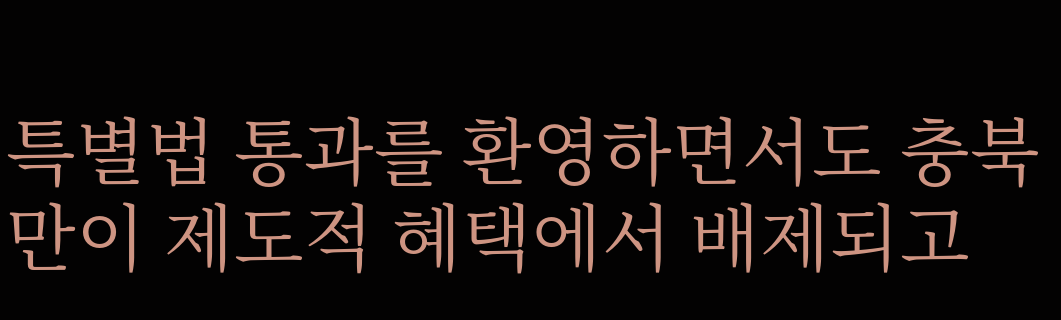특별법 통과를 환영하면서도 충북만이 제도적 혜택에서 배제되고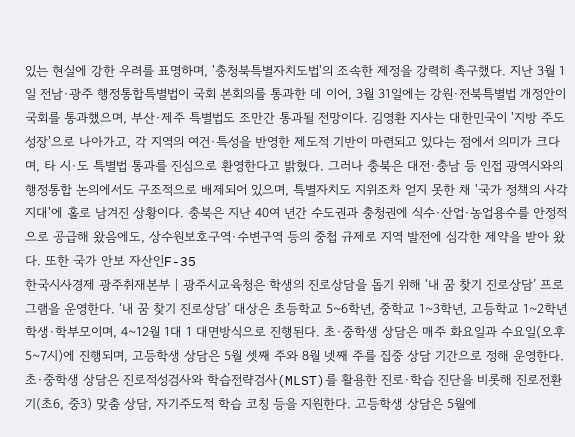있는 현실에 강한 우려를 표명하며, '충청북특별자치도법'의 조속한 제정을 강력히 촉구했다. 지난 3월 1일 전남·광주 행정통합특별법이 국회 본회의를 통과한 데 이어, 3월 31일에는 강원·전북특별법 개정안이 국회를 통과했으며, 부산·제주 특별법도 조만간 통과될 전망이다. 김영환 지사는 대한민국이 '지방 주도 성장'으로 나아가고, 각 지역의 여건·특성을 반영한 제도적 기반이 마련되고 있다는 점에서 의미가 크다며, 타 시·도 특별법 통과를 진심으로 환영한다고 밝혔다. 그러나 충북은 대전·충남 등 인접 광역시와의 행정통합 논의에서도 구조적으로 배제되어 있으며, 특별자치도 지위조차 얻지 못한 채 '국가 정책의 사각지대'에 홀로 남겨진 상황이다. 충북은 지난 40여 년간 수도권과 충청권에 식수·산업·농업용수를 안정적으로 공급해 왔음에도, 상수원보호구역·수변구역 등의 중첩 규제로 지역 발전에 심각한 제약을 받아 왔다. 또한 국가 안보 자산인F-35
한국시사경제 광주취재본부 | 광주시교육청은 학생의 진로상담을 돕기 위해 ‘내 꿈 찾기 진로상담’ 프로그램을 운영한다. ‘내 꿈 찾기 진로상담’ 대상은 초등학교 5~6학년, 중학교 1~3학년, 고등학교 1~2학년 학생·학부모이며, 4~12월 1대 1 대면방식으로 진행된다. 초·중학생 상담은 매주 화요일과 수요일(오후 5~7시)에 진행되며, 고등학생 상담은 5월 셋째 주와 8월 넷째 주를 집중 상담 기간으로 정해 운영한다. 초·중학생 상담은 진로적성검사와 학습전략검사(MLST)를 활용한 진로·학습 진단을 비롯해 진로전환기(초6, 중3) 맞춤 상담, 자기주도적 학습 코칭 등을 지원한다. 고등학생 상담은 5월에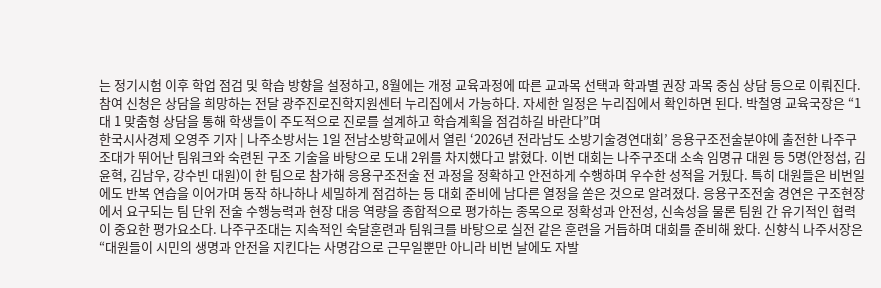는 정기시험 이후 학업 점검 및 학습 방향을 설정하고, 8월에는 개정 교육과정에 따른 교과목 선택과 학과별 권장 과목 중심 상담 등으로 이뤄진다. 참여 신청은 상담을 희망하는 전달 광주진로진학지원센터 누리집에서 가능하다. 자세한 일정은 누리집에서 확인하면 된다. 박철영 교육국장은 “1대 1 맞춤형 상담을 통해 학생들이 주도적으로 진로를 설계하고 학습계획을 점검하길 바란다”며
한국시사경제 오영주 기자 | 나주소방서는 1일 전남소방학교에서 열린 ‘2026년 전라남도 소방기술경연대회’ 응용구조전술분야에 출전한 나주구조대가 뛰어난 팀워크와 숙련된 구조 기술을 바탕으로 도내 2위를 차지했다고 밝혔다. 이번 대회는 나주구조대 소속 임명규 대원 등 5명(안정섭, 김윤혁, 김남우, 강수빈 대원)이 한 팀으로 참가해 응용구조전술 전 과정을 정확하고 안전하게 수행하며 우수한 성적을 거뒀다. 특히 대원들은 비번일에도 반복 연습을 이어가며 동작 하나하나 세밀하게 점검하는 등 대회 준비에 남다른 열정을 쏟은 것으로 알려졌다. 응용구조전술 경연은 구조현장에서 요구되는 팀 단위 전술 수행능력과 현장 대응 역량을 종합적으로 평가하는 종목으로 정확성과 안전성, 신속성을 물론 팀원 간 유기적인 협력이 중요한 평가요소다. 나주구조대는 지속적인 숙달훈련과 팀워크를 바탕으로 실전 같은 훈련을 거듭하며 대회를 준비해 왔다. 신향식 나주서장은 “대원들이 시민의 생명과 안전을 지킨다는 사명감으로 근무일뿐만 아니라 비번 날에도 자발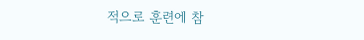적으로 훈련에 참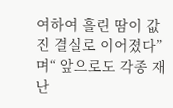여하여 흘린 땀이 값진 결실로 이어졌다”며“ 앞으로도 각종 재난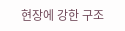현장에 강한 구조